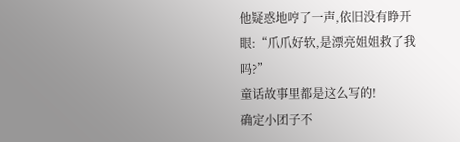他疑惑地哼了一声,依旧没有睁开眼:“爪爪好软,是漂亮姐姐救了我吗?”
童话故事里都是这么写的!
确定小团子不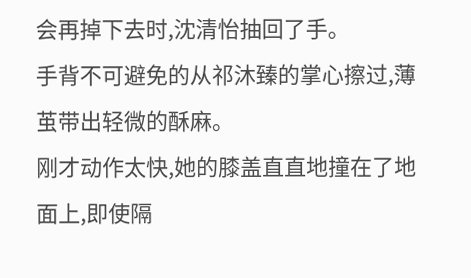会再掉下去时,沈清怡抽回了手。
手背不可避免的从祁沐臻的掌心擦过,薄茧带出轻微的酥麻。
刚才动作太快,她的膝盖直直地撞在了地面上,即使隔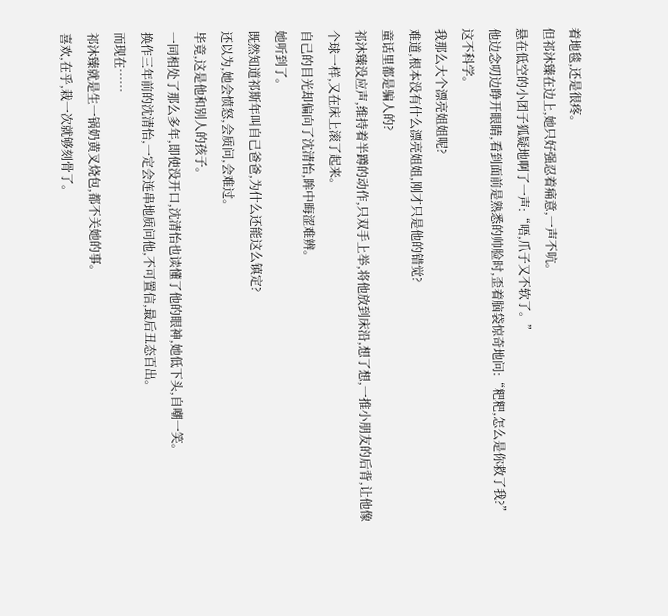着地毯,还是很疼。
但祁沐臻在边上,她只好强忍着痛意,一声不吭。
悬在低空的小团子狐疑地啊了一声:“唔,爪子又不软了。”
他边念叨边睁开眼睛,看到面前是熟悉的帅脸时,歪着脑袋惊奇地问:“粑粑,怎么是你救了我?”
这不科学。
我那么大个漂亮姐姐呢?
难道,根本没有什么漂亮姐姐,刚才只是他的错觉?
童话里都是骗人的?
祁沐臻没应声,维持着半蹲的动作,只双手上举,将他放到床沿,想了想,一推小朋友的后背,让他像个球一样,又在床上滚了起来。
自己的目光却偏向了沈清怡,眸中晦涩难辨。
她听到了。
既然知道祁斯年叫自己爸爸,为什么还能这么镇定?
还以为,她会愤怒,会质问,会难过。
毕竟,这是他和别人的孩子。
一同相处了那么多年,即使没开口,沈清怡也读懂了他的眼神,她低下头,自嘲一笑。
换作三年前的沈清怡,一定会连串地质问他,不可置信,最后丑态百出。
而现在……
祁沐臻就是生一锅奶黄叉烧包,都不关她的事。
喜欢,在乎,栽一次就够刻骨了。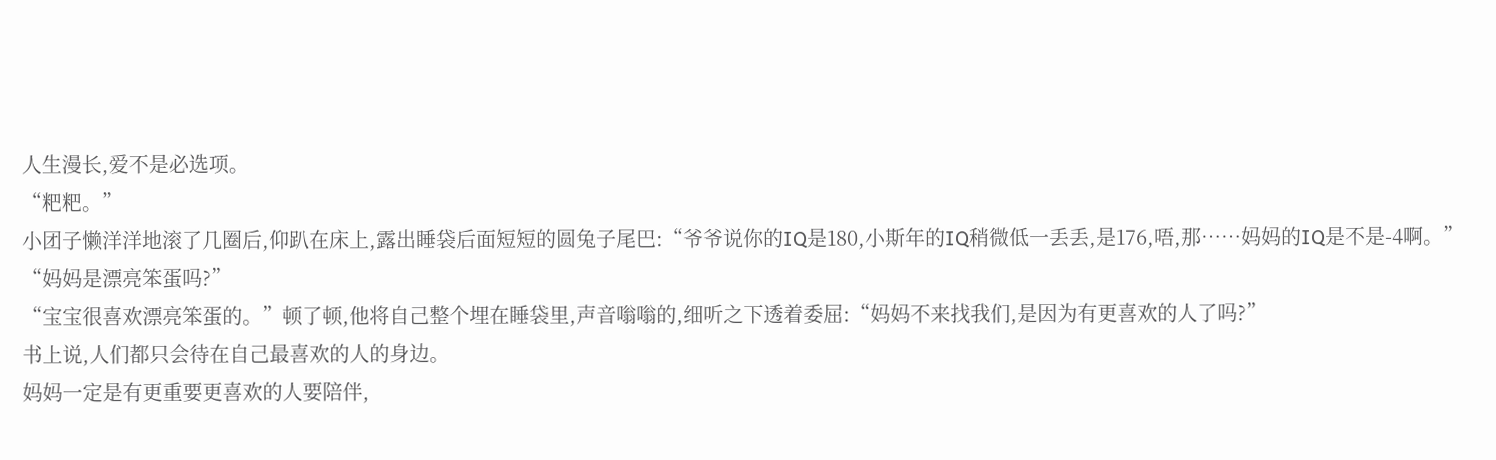人生漫长,爱不是必选项。
“粑粑。”
小团子懒洋洋地滚了几圈后,仰趴在床上,露出睡袋后面短短的圆兔子尾巴:“爷爷说你的IQ是180,小斯年的IQ稍微低一丢丢,是176,唔,那……妈妈的IQ是不是-4啊。”
“妈妈是漂亮笨蛋吗?”
“宝宝很喜欢漂亮笨蛋的。”顿了顿,他将自己整个埋在睡袋里,声音嗡嗡的,细听之下透着委屈:“妈妈不来找我们,是因为有更喜欢的人了吗?”
书上说,人们都只会待在自己最喜欢的人的身边。
妈妈一定是有更重要更喜欢的人要陪伴,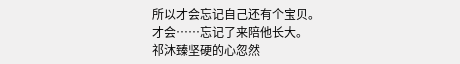所以才会忘记自己还有个宝贝。
才会……忘记了来陪他长大。
祁沐臻坚硬的心忽然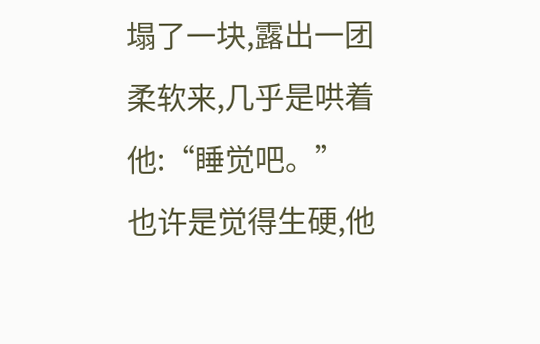塌了一块,露出一团柔软来,几乎是哄着他:“睡觉吧。”
也许是觉得生硬,他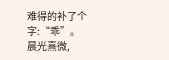难得的补了个字:“乖”。
晨光熹微,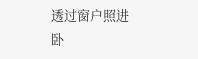透过窗户照进卧